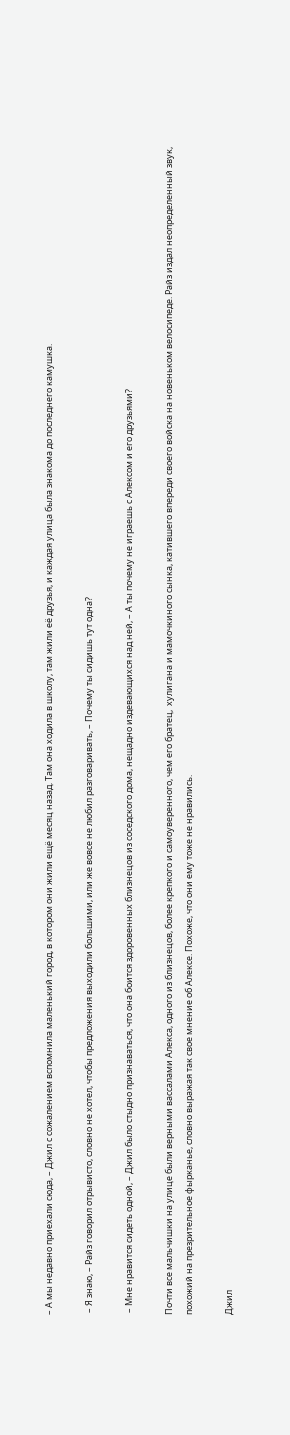– А мы недавно приехали сюда, – Джил с сожалением вспомнила маленький город, в котором они жили ещё месяц назад. Там она ходила в школу, там жили её друзья, и каждая улица была знакома до последнего камушка.

 – Я знаю, – Райз говорил отрывисто, словно не хотел, чтобы предложения выходили большими, или же вовсе не любил разговаривать, – Почему ты сидишь тут одна?

 – Мне нравится сидеть одной, – Джил было стыдно признаваться, что она боится здоровенных близнецов из соседского дома, нещадно издевающихся над ней, – А ты почему не играешь с Алексом и его друзьями?

Почти все мальчишки на улице были верными вассалами Алекса, одного из близнецов, более крепкого и самоуверенного, чем его братец,  хулигана и мамочкиного сынка, катившего впереди своего войска на новеньком велосипеде. Райз издал неопределенный звук, похожий на презрительное фырканье, словно выражая так свое мнение об Алексе. Похоже, что они ему тоже не нравились.

Джил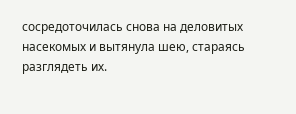сосредоточилась снова на деловитых насекомых и вытянула шею, стараясь разглядеть их.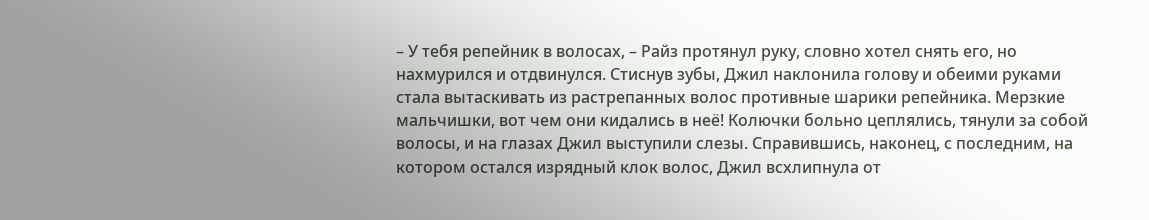– У тебя репейник в волосах, – Райз протянул руку, словно хотел снять его, но нахмурился и отдвинулся. Стиснув зубы, Джил наклонила голову и обеими руками стала вытаскивать из растрепанных волос противные шарики репейника. Мерзкие мальчишки, вот чем они кидались в неё! Колючки больно цеплялись, тянули за собой волосы, и на глазах Джил выступили слезы. Справившись, наконец, с последним, на котором остался изрядный клок волос, Джил всхлипнула от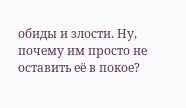обиды и злости. Ну, почему им просто не оставить её в покое?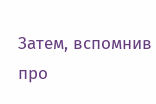Затем, вспомнив про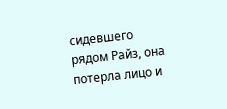сидевшего рядом Райз, она потерла лицо и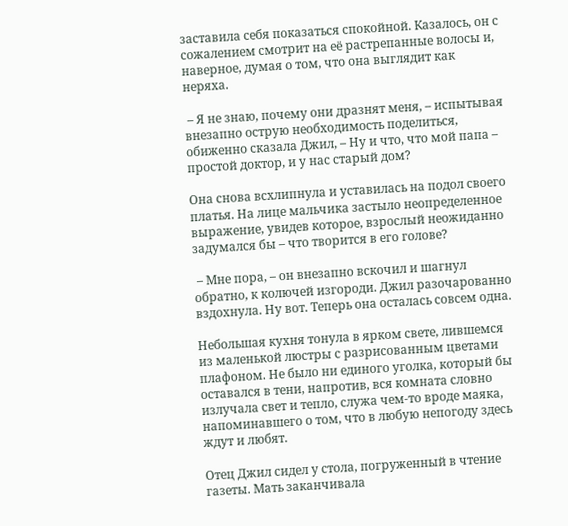заставила себя показаться спокойной. Казалось, он с сожалением смотрит на её растрепанные волосы и, наверное, думая о том, что она выглядит как неряха.

 – Я не знаю, почему они дразнят меня, – испытывая внезапно острую необходимость поделиться, обиженно сказала Джил, – Ну и что, что мой папа – простой доктор, и у нас старый дом?

Она снова всхлипнула и уставилась на подол своего платья. На лице мальчика застыло неопределенное выражение, увидев которое, взрослый неожиданно задумался бы – что творится в его голове?

 – Мне пора, – он внезапно вскочил и шагнул обратно, к колючей изгороди. Джил разочарованно вздохнула. Ну вот. Теперь она осталась совсем одна.

Небольшая кухня тонула в ярком свете, лившемся из маленькой люстры с разрисованным цветами плафоном. Не было ни единого уголка, который бы оставался в тени, напротив, вся комната словно излучала свет и тепло, служа чем-то вроде маяка, напоминавшего о том, что в любую непогоду здесь ждут и любят.

Отец Джил сидел у стола, погруженный в чтение газеты. Мать заканчивала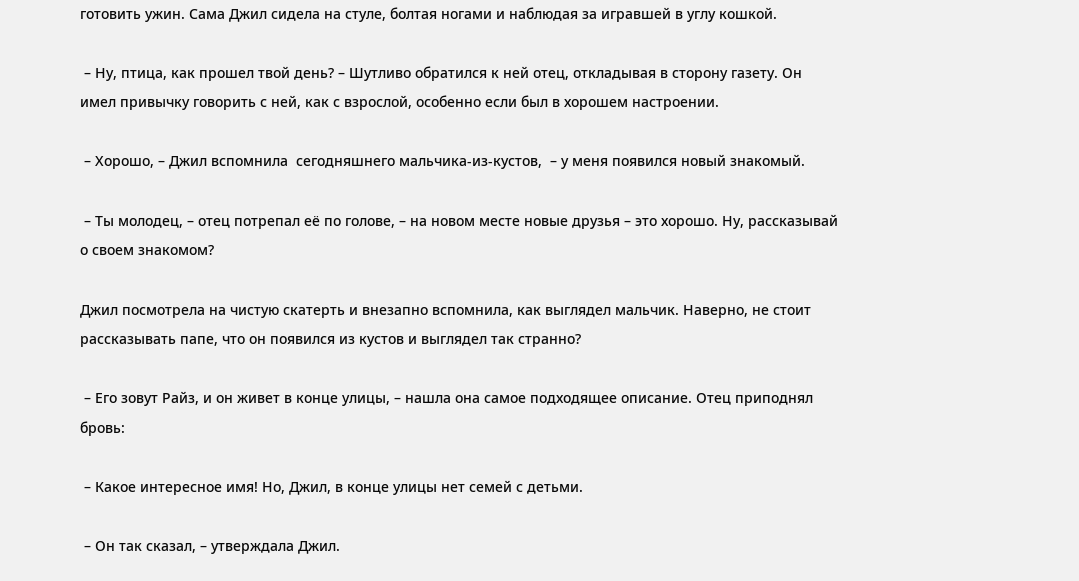готовить ужин. Сама Джил сидела на стуле, болтая ногами и наблюдая за игравшей в углу кошкой.

 – Ну, птица, как прошел твой день? – Шутливо обратился к ней отец, откладывая в сторону газету. Он имел привычку говорить с ней, как с взрослой, особенно если был в хорошем настроении.

 – Хорошо, – Джил вспомнила  сегодняшнего мальчика-из-кустов,  – у меня появился новый знакомый.

 – Ты молодец, – отец потрепал её по голове, – на новом месте новые друзья – это хорошо. Ну, рассказывай о своем знакомом?

Джил посмотрела на чистую скатерть и внезапно вспомнила, как выглядел мальчик. Наверно, не стоит рассказывать папе, что он появился из кустов и выглядел так странно?

 – Его зовут Райз, и он живет в конце улицы, – нашла она самое подходящее описание. Отец приподнял бровь:

 – Какое интересное имя! Но, Джил, в конце улицы нет семей с детьми.

 – Он так сказал, – утверждала Джил.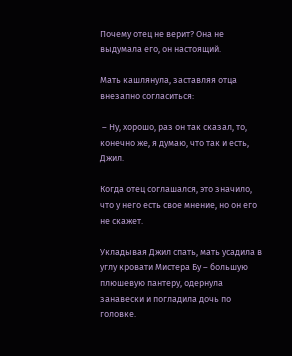Почему отец не верит? Она не выдумала его, он настоящий.

Мать кашлянула, заставляя отца внезапно согласиться:

 – Ну, хорошо, раз он так сказал, то, конечно же, я думаю, что так и есть, Джил.

Когда отец соглашался, это значило, что у него есть свое мнение, но он его не скажет.

Укладывая Джил спать, мать усадила в углу кровати Мистера Бу – большую плюшевую пантеру, одернула занавески и погладила дочь по головке.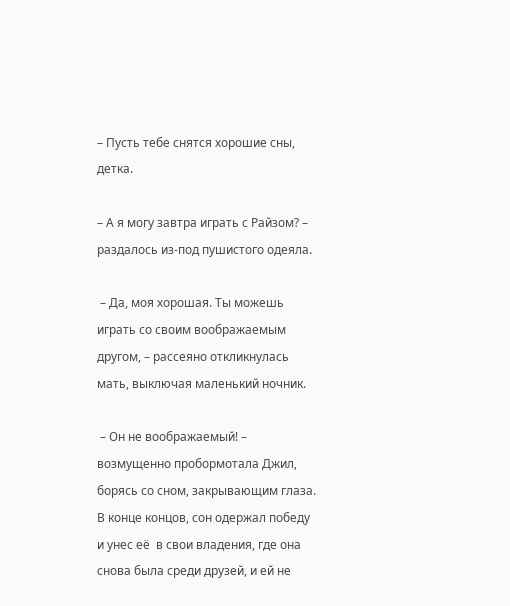– Пусть тебе снятся хорошие сны, детка.

– А я могу завтра играть с Райзом? – раздалось из-под пушистого одеяла.

 – Да, моя хорошая. Ты можешь играть со своим воображаемым другом, – рассеяно откликнулась мать, выключая маленький ночник.

 – Он не воображаемый! – возмущенно пробормотала Джил, борясь со сном, закрывающим глаза. В конце концов, сон одержал победу и унес её  в свои владения, где она снова была среди друзей, и ей не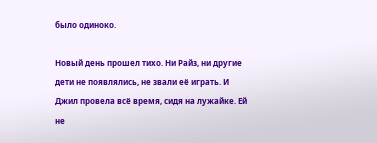было одиноко.

Новый день прошел тихо. Ни Райз, ни другие дети не появлялись, не звали её играть. И Джил провела всё время, сидя на лужайке. Ей не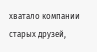хватало компании старых друзей,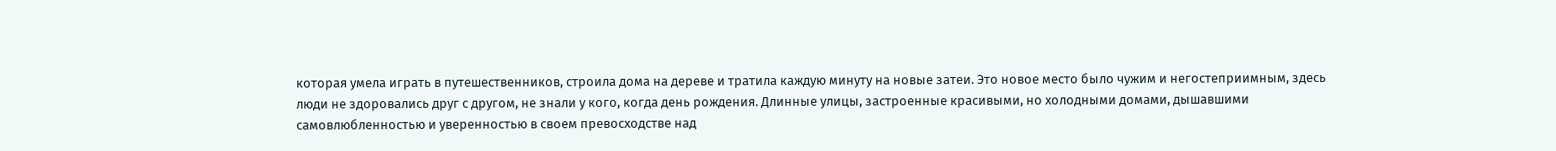которая умела играть в путешественников, строила дома на дереве и тратила каждую минуту на новые затеи. Это новое место было чужим и негостеприимным, здесь люди не здоровались друг с другом, не знали у кого, когда день рождения. Длинные улицы, застроенные красивыми, но холодными домами, дышавшими самовлюбленностью и уверенностью в своем превосходстве над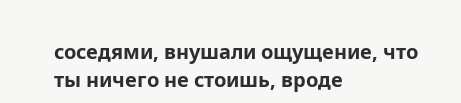соседями, внушали ощущение, что ты ничего не стоишь, вроде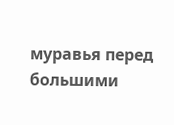муравья перед большими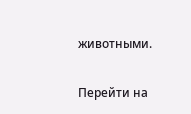животными.

Перейти на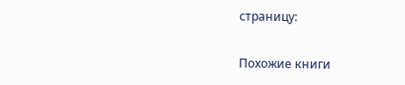страницу:

Похожие книги